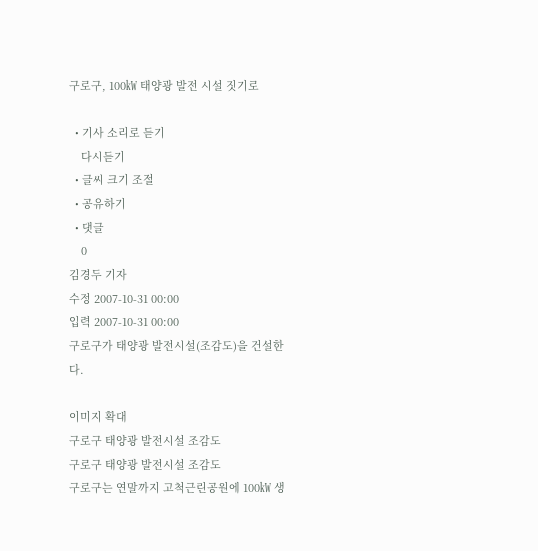구로구, 100㎾ 태양광 발전 시설 짓기로

  • 기사 소리로 듣기
    다시듣기
  • 글씨 크기 조절
  • 공유하기
  • 댓글
    0
김경두 기자
수정 2007-10-31 00:00
입력 2007-10-31 00:00
구로구가 태양광 발전시설(조감도)을 건설한다.

이미지 확대
구로구 태양광 발전시설 조감도
구로구 태양광 발전시설 조감도
구로구는 연말까지 고척근린공원에 100㎾ 생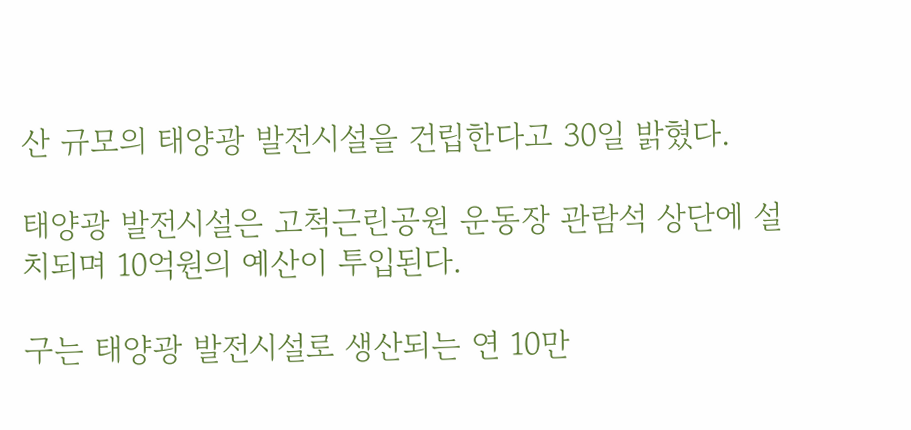산 규모의 태양광 발전시설을 건립한다고 30일 밝혔다.

태양광 발전시설은 고척근린공원 운동장 관람석 상단에 설치되며 10억원의 예산이 투입된다.

구는 태양광 발전시설로 생산되는 연 10만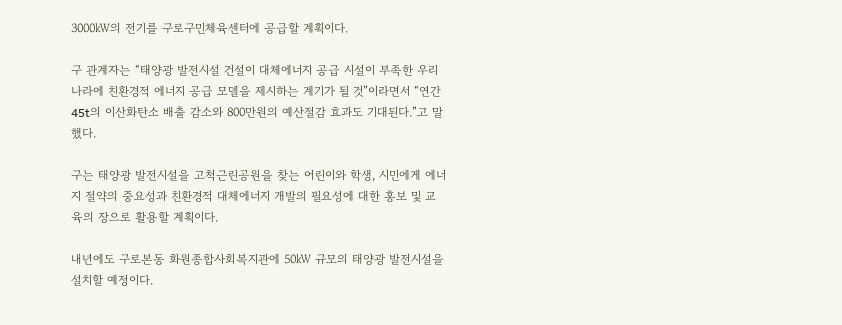3000㎾의 전기를 구로구민체육센터에 공급할 계획이다.

구 관계자는 “태양광 발전시설 건설이 대체에너지 공급 시설이 부족한 우리나라에 친환경적 에너지 공급 모델을 제시하는 계기가 될 것”이라면서 “연간 45t의 이산화탄소 배출 감소와 800만원의 예산절감 효과도 기대된다.”고 말했다.

구는 태양광 발전시설을 고척근린공원을 찾는 어린이와 학생, 시민에게 에너지 절약의 중요성과 친환경적 대체에너지 개발의 필요성에 대한 홍보 및 교육의 장으로 활용할 계획이다.

내년에도 구로본동 화원종합사회복지관에 50㎾ 규모의 태양광 발전시설을 설치할 예정이다.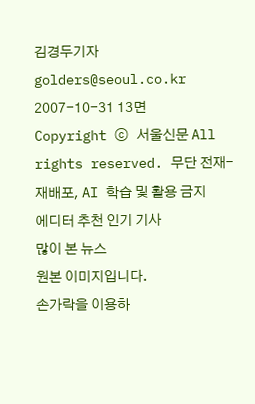김경두기자 golders@seoul.co.kr
2007-10-31 13면
Copyright ⓒ 서울신문 All rights reserved. 무단 전재-재배포, AI 학습 및 활용 금지
에디터 추천 인기 기사
많이 본 뉴스
원본 이미지입니다.
손가락을 이용하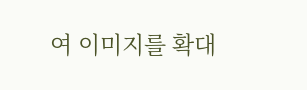여 이미지를 확대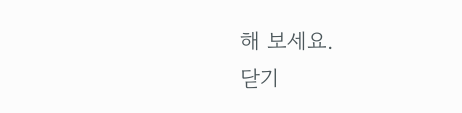해 보세요.
닫기